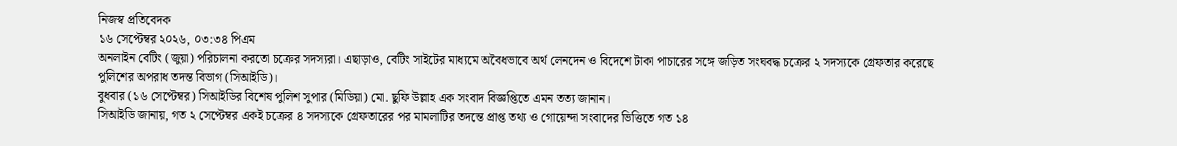নিজস্ব প্রতিবেদক
১৬ সেপ্টেম্বর ২০২৬, ০৩:৩৪ পিএম
অনলাইন বেটিং (জুয়া) পরিচালনা করতো চক্রের সদস্যরা। এছাড়াও, বেটিং সাইটের মাধ্যমে অবৈধভাবে অর্থ লেনদেন ও বিদেশে টাকা পাচারের সঙ্গে জড়িত সংঘবদ্ধ চক্রের ২ সদস্যকে গ্রেফতার করেছে পুলিশের অপরাধ তদন্ত বিভাগ (সিআইডি)।
বুধবার (১৬ সেপ্টেম্বর) সিআইডির বিশেষ পুলিশ সুপার (মিডিয়া) মো. ছুফি উল্লাহ এক সংবাদ বিজ্ঞপ্তিতে এমন তত্য জানান।
সিআইডি জানায়, গত ২ সেপ্টেম্বর একই চক্রের ৪ সদস্যকে গ্রেফতারের পর মামলাটির তদন্তে প্রাপ্ত তথ্য ও গোয়েন্দা সংবাদের ভিত্তিতে গত ১৪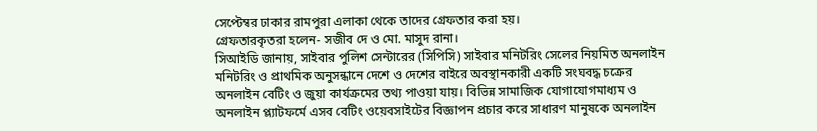সেপ্টেম্বর ঢাকার রামপুরা এলাকা থেকে তাদের গ্রেফতার করা হয়।
গ্রেফতারকৃতরা হলেন- সজীব দে ও মো. মাসুদ রানা।
সিআইডি জানায়, সাইবার পুলিশ সেন্টারের (সিপিসি) সাইবার মনিটরিং সেলের নিয়মিত অনলাইন মনিটরিং ও প্রাথমিক অনুসন্ধানে দেশে ও দেশের বাইরে অবস্থানকারী একটি সংঘবদ্ধ চক্রের অনলাইন বেটিং ও জুয়া কার্যক্রমের তথ্য পাওয়া যায়। বিভিন্ন সামাজিক যোগাযোগমাধ্যম ও অনলাইন প্ল্যাটফর্মে এসব বেটিং ওয়েবসাইটের বিজ্ঞাপন প্রচার করে সাধারণ মানুষকে অনলাইন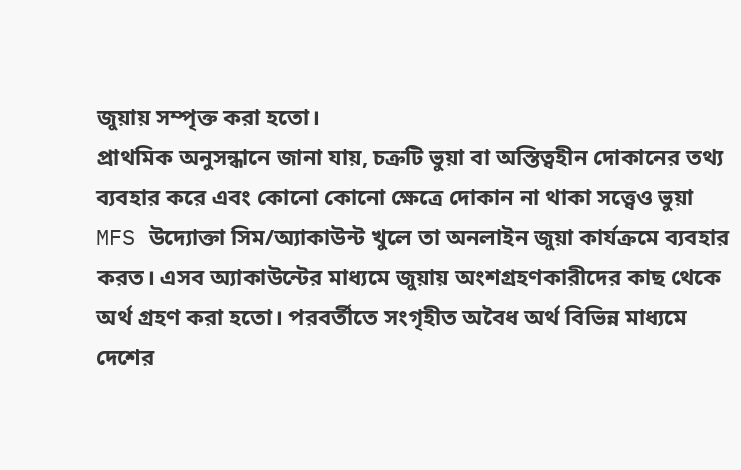জুয়ায় সম্পৃক্ত করা হতো।
প্রাথমিক অনুসন্ধানে জানা যায়, চক্রটি ভুয়া বা অস্তিত্বহীন দোকানের তথ্য ব্যবহার করে এবং কোনো কোনো ক্ষেত্রে দোকান না থাকা সত্ত্বেও ভুয়া MFS উদ্যোক্তা সিম/অ্যাকাউন্ট খুলে তা অনলাইন জুয়া কার্যক্রমে ব্যবহার করত। এসব অ্যাকাউন্টের মাধ্যমে জুয়ায় অংশগ্রহণকারীদের কাছ থেকে অর্থ গ্রহণ করা হতো। পরবর্তীতে সংগৃহীত অবৈধ অর্থ বিভিন্ন মাধ্যমে দেশের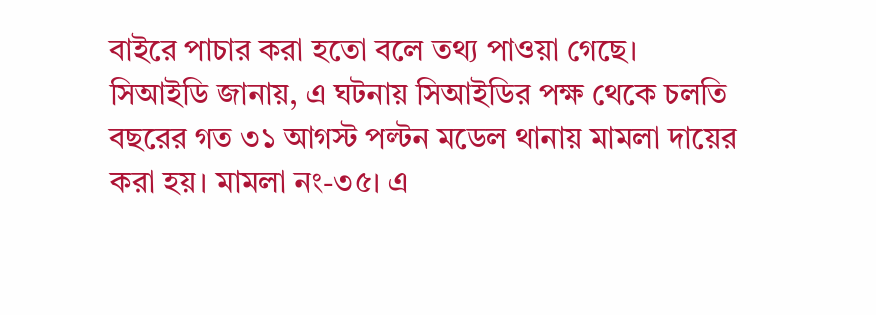বাইরে পাচার করা হতো বলে তথ্য পাওয়া গেছে।
সিআইডি জানায়, এ ঘটনায় সিআইডির পক্ষ থেকে চলতি বছরের গত ৩১ আগস্ট পল্টন মডেল থানায় মামলা দায়ের করা হয়। মামলা নং-৩৫। এ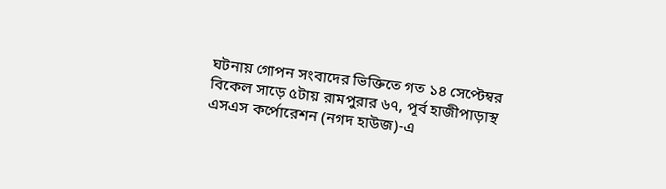ঘটনায় গোপন সংবাদের ভিক্তিতে গত ১৪ সেপ্টেম্বর বিকেল সাড়ে ৫টায় রামপুরার ৬৭, পূর্ব হাজীপাড়াস্থ এসএস কর্পোরেশন (নগদ হাউজ)-এ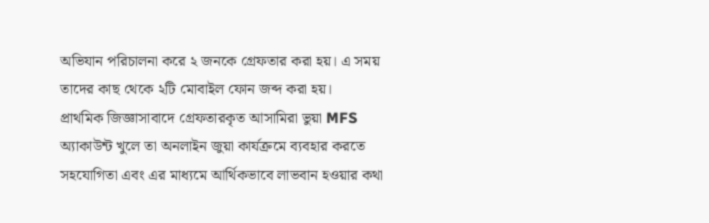অভিযান পরিচালনা করে ২ জনকে গ্রেফতার করা হয়। এ সময় তাদের কাছ থেকে ২টি মোবাইল ফোন জব্দ করা হয়।
প্রাথমিক জিজ্ঞাসাবাদে গ্রেফতারকৃত আসামিরা ভুয়া MFS অ্যাকাউন্ট খুলে তা অনলাইন জুয়া কার্যক্রমে ব্যবহার করতে সহযোগিতা এবং এর মাধ্যমে আর্থিকভাবে লাভবান হওয়ার কথা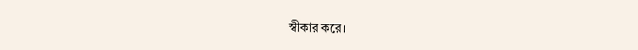স্বীকার করে।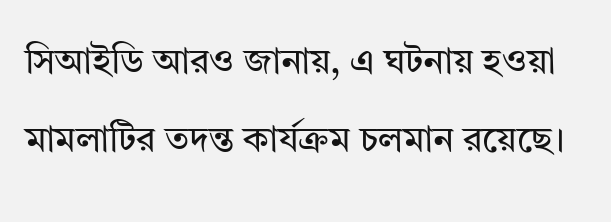সিআইডি আরও জানায়, এ ঘটনায় হওয়া মামলাটির তদন্ত কার্যক্রম চলমান রয়েছে।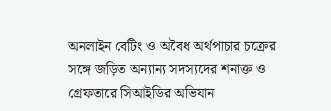অনলাইন বেটিং ও অবৈধ অর্থপাচার চক্রের সঙ্গে জড়িত অন্যান্য সদস্যদের শনাক্ত ও গ্রেফতারে সিআইডির অভিযান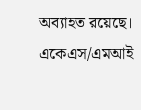অব্যাহত রয়েছে।
একেএস/এমআই